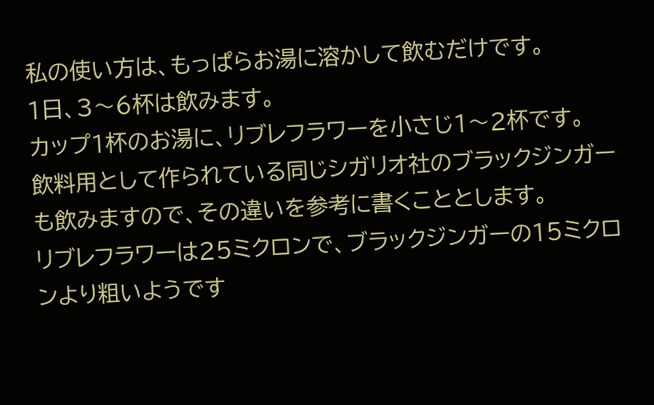私の使い方は、もっぱらお湯に溶かして飲むだけです。
1日、3〜6杯は飲みます。
カップ1杯のお湯に、リブレフラワーを小さじ1〜2杯です。
飲料用として作られている同じシガリオ社のブラックジンガーも飲みますので、その違いを参考に書くこととします。
リブレフラワーは25ミクロンで、ブラックジンガーの15ミクロンより粗いようです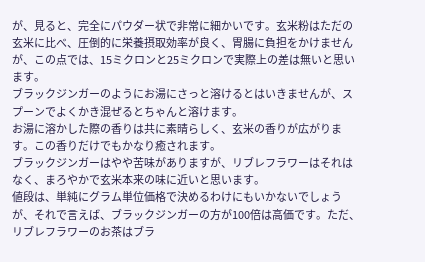が、見ると、完全にパウダー状で非常に細かいです。玄米粉はただの玄米に比べ、圧倒的に栄養摂取効率が良く、胃腸に負担をかけませんが、この点では、15ミクロンと25ミクロンで実際上の差は無いと思います。
ブラックジンガーのようにお湯にさっと溶けるとはいきませんが、スプーンでよくかき混ぜるとちゃんと溶けます。
お湯に溶かした際の香りは共に素晴らしく、玄米の香りが広がります。この香りだけでもかなり癒されます。
ブラックジンガーはやや苦味がありますが、リブレフラワーはそれはなく、まろやかで玄米本来の味に近いと思います。
値段は、単純にグラム単位価格で決めるわけにもいかないでしょうが、それで言えば、ブラックジンガーの方が100倍は高価です。ただ、リブレフラワーのお茶はブラ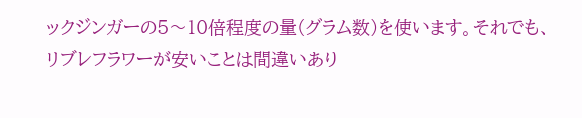ックジンガーの5〜10倍程度の量(グラム数)を使います。それでも、リブレフラワーが安いことは間違いあり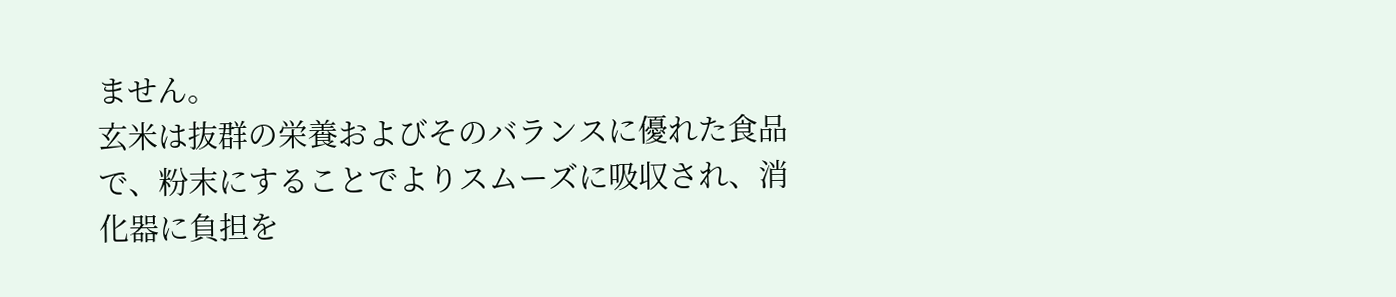ません。
玄米は抜群の栄養およびそのバランスに優れた食品で、粉末にすることでよりスムーズに吸収され、消化器に負担を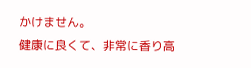かけません。
健康に良くて、非常に香り高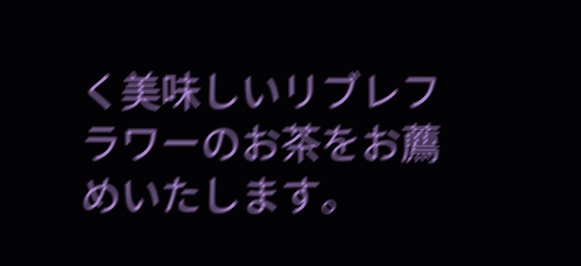く美味しいリブレフラワーのお茶をお薦めいたします。